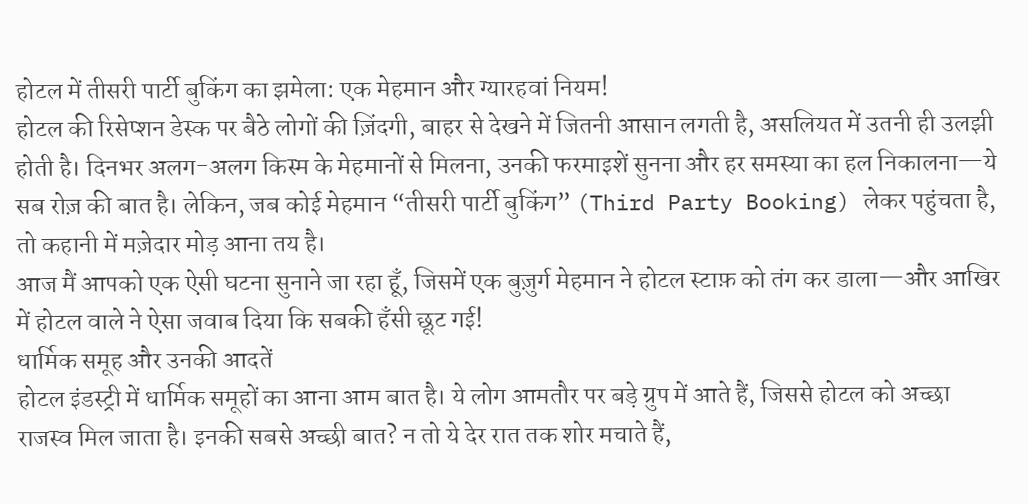होटल में तीसरी पार्टी बुकिंग का झमेला: एक मेहमान और ग्यारहवां नियम!
होटल की रिसेप्शन डेस्क पर बैठे लोगों की ज़िंदगी, बाहर से देखने में जितनी आसान लगती है, असलियत में उतनी ही उलझी होती है। दिनभर अलग-अलग किस्म के मेहमानों से मिलना, उनकी फरमाइशें सुनना और हर समस्या का हल निकालना—ये सब रोज़ की बात है। लेकिन, जब कोई मेहमान “तीसरी पार्टी बुकिंग” (Third Party Booking) लेकर पहुंचता है, तो कहानी में मज़ेदार मोड़ आना तय है।
आज मैं आपको एक ऐसी घटना सुनाने जा रहा हूँ, जिसमें एक बुज़ुर्ग मेहमान ने होटल स्टाफ़ को तंग कर डाला—और आखिर में होटल वाले ने ऐसा जवाब दिया कि सबकी हँसी छूट गई!
धार्मिक समूह और उनकी आदतें
होटल इंडस्ट्री में धार्मिक समूहों का आना आम बात है। ये लोग आमतौर पर बड़े ग्रुप में आते हैं, जिससे होटल को अच्छा राजस्व मिल जाता है। इनकी सबसे अच्छी बात? न तो ये देर रात तक शोर मचाते हैं,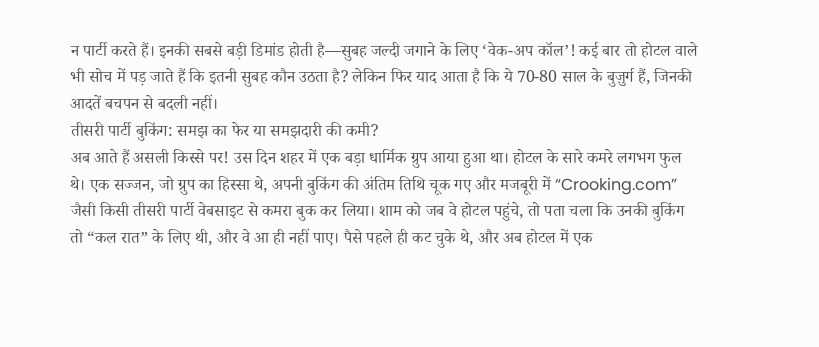न पार्टी करते हैं। इनकी सबसे बड़ी डिमांड होती है—सुबह जल्दी जगाने के लिए ‘वेक-अप कॉल’! कई बार तो होटल वाले भी सोच में पड़ जाते हैं कि इतनी सुबह कौन उठता है? लेकिन फिर याद आता है कि ये 70-80 साल के बुज़ुर्ग हैं, जिनकी आदतें बचपन से बदली नहीं।
तीसरी पार्टी बुकिंग: समझ का फेर या समझदारी की कमी?
अब आते हैं असली किस्से पर! उस दिन शहर में एक बड़ा धार्मिक ग्रुप आया हुआ था। होटल के सारे कमरे लगभग फुल थे। एक सज्जन, जो ग्रुप का हिस्सा थे, अपनी बुकिंग की अंतिम तिथि चूक गए और मजबूरी में “Crooking.com” जैसी किसी तीसरी पार्टी वेबसाइट से कमरा बुक कर लिया। शाम को जब वे होटल पहुंचे, तो पता चला कि उनकी बुकिंग तो “कल रात” के लिए थी, और वे आ ही नहीं पाए। पैसे पहले ही कट चुके थे, और अब होटल में एक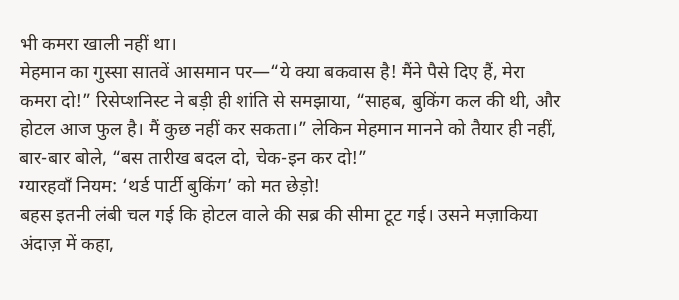भी कमरा खाली नहीं था।
मेहमान का गुस्सा सातवें आसमान पर—“ये क्या बकवास है! मैंने पैसे दिए हैं, मेरा कमरा दो!” रिसेप्शनिस्ट ने बड़ी ही शांति से समझाया, “साहब, बुकिंग कल की थी, और होटल आज फुल है। मैं कुछ नहीं कर सकता।” लेकिन मेहमान मानने को तैयार ही नहीं, बार-बार बोले, “बस तारीख बदल दो, चेक-इन कर दो!”
ग्यारहवाँ नियम: ‘थर्ड पार्टी बुकिंग’ को मत छेड़ो!
बहस इतनी लंबी चल गई कि होटल वाले की सब्र की सीमा टूट गई। उसने मज़ाकिया अंदाज़ में कहा,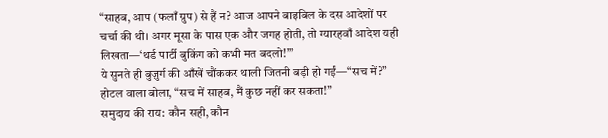“साहब, आप (फलाँ ग्रुप) से हैं न? आज आपने बाइबिल के दस आदेशों पर चर्चा की थी। अगर मूसा के पास एक और जगह होती, तो ग्यारहवाँ आदेश यही लिखता—‘थर्ड पार्टी बुकिंग को कभी मत बदलो!’”
ये सुनते ही बुज़ुर्ग की आँखें चौंककर थाली जितनी बड़ी हो गईं—“सच में?” होटल वाला बोला, “सच में साहब, मैं कुछ नहीं कर सकता!”
समुदाय की राय: कौन सही, कौन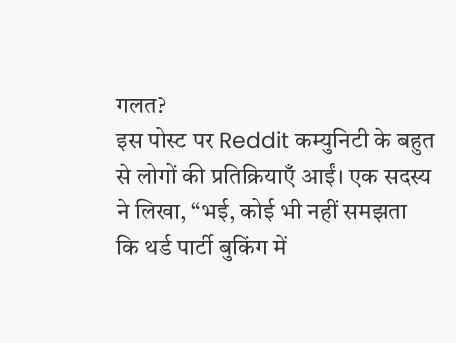गलत?
इस पोस्ट पर Reddit कम्युनिटी के बहुत से लोगों की प्रतिक्रियाएँ आईं। एक सदस्य ने लिखा, “भई, कोई भी नहीं समझता कि थर्ड पार्टी बुकिंग में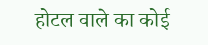होटल वाले का कोई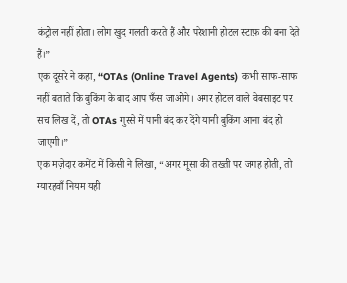कंट्रोल नहीं होता। लोग खुद गलती करते हैं और परेशानी होटल स्टाफ़ की बना देते हैं।”
एक दूसरे ने कहा, “OTAs (Online Travel Agents) कभी साफ-साफ नहीं बताते कि बुकिंग के बाद आप फँस जाओगे। अगर होटल वाले वेबसाइट पर सच लिख दें, तो OTAs गुस्से में पानी बंद कर देंगे यानी बुकिंग आना बंद हो जाएगी।”
एक मज़ेदार कमेंट में किसी ने लिखा, “अगर मूसा की तख्ती पर जगह होती, तो ग्यारहवाँ नियम यही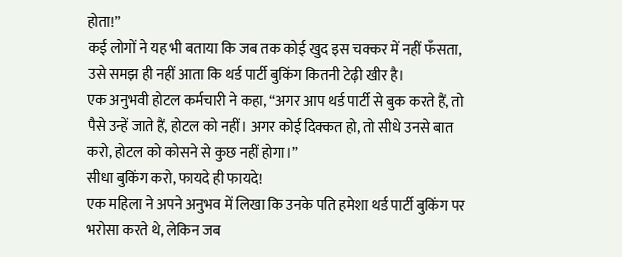होता!”
कई लोगों ने यह भी बताया कि जब तक कोई खुद इस चक्कर में नहीं फँसता, उसे समझ ही नहीं आता कि थर्ड पार्टी बुकिंग कितनी टेढ़ी खीर है।
एक अनुभवी होटल कर्मचारी ने कहा, “अगर आप थर्ड पार्टी से बुक करते हैं, तो पैसे उन्हें जाते हैं, होटल को नहीं। अगर कोई दिक्कत हो, तो सीधे उनसे बात करो, होटल को कोसने से कुछ नहीं होगा।”
सीधा बुकिंग करो, फायदे ही फायदे!
एक महिला ने अपने अनुभव में लिखा कि उनके पति हमेशा थर्ड पार्टी बुकिंग पर भरोसा करते थे, लेकिन जब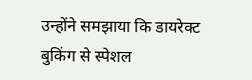उन्होंने समझाया कि डायरेक्ट बुकिंग से स्पेशल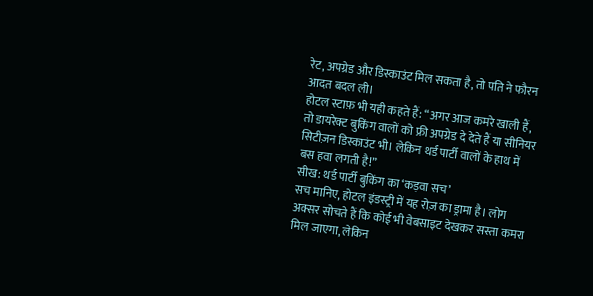रेट, अपग्रेड और डिस्काउंट मिल सकता है, तो पति ने फौरन आदत बदल ली।
होटल स्टाफ़ भी यही कहते हैं: “अगर आज कमरे खाली हैं, तो डायरेक्ट बुकिंग वालों को फ्री अपग्रेड दे देते हैं या सीनियर सिटीज़न डिस्काउंट भी। लेकिन थर्ड पार्टी वालों के हाथ में बस हवा लगती है!”
सीख: थर्ड पार्टी बुकिंग का ‘कड़वा सच’
सच मानिए, होटल इंडस्ट्री में यह रोज़ का ड्रामा है। लोग अक्सर सोचते हैं कि कोई भी वेबसाइट देखकर सस्ता कमरा मिल जाएगा, लेकिन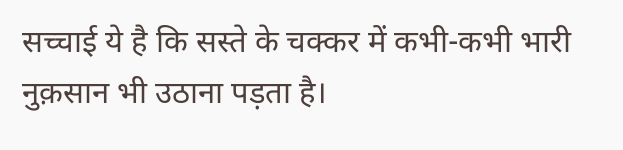सच्चाई ये है कि सस्ते के चक्कर में कभी-कभी भारी नुक़सान भी उठाना पड़ता है।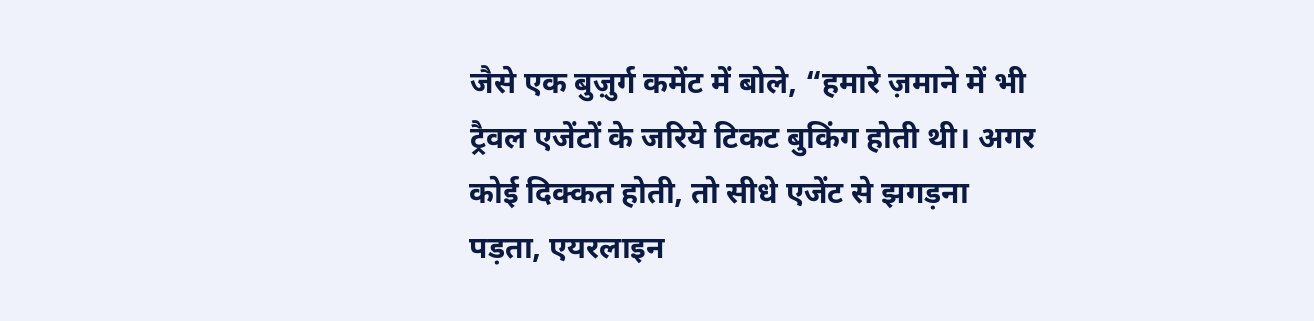जैसे एक बुज़ुर्ग कमेंट में बोले, “हमारे ज़माने में भी ट्रैवल एजेंटों के जरिये टिकट बुकिंग होती थी। अगर कोई दिक्कत होती, तो सीधे एजेंट से झगड़ना पड़ता, एयरलाइन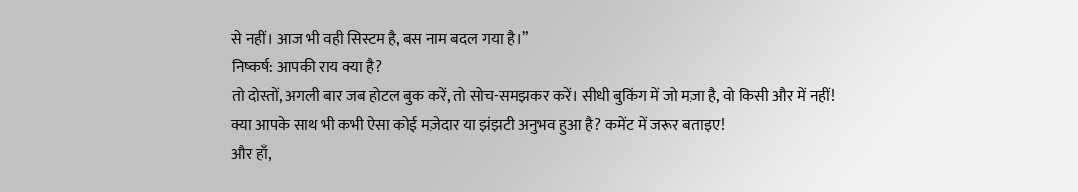से नहीं। आज भी वही सिस्टम है, बस नाम बदल गया है।”
निष्कर्ष: आपकी राय क्या है?
तो दोस्तों, अगली बार जब होटल बुक करें, तो सोच-समझकर करें। सीधी बुकिंग में जो मज़ा है, वो किसी और में नहीं!
क्या आपके साथ भी कभी ऐसा कोई मज़ेदार या झंझटी अनुभव हुआ है? कमेंट में जरूर बताइए!
और हाँ,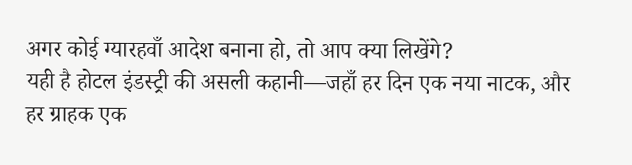अगर कोई ग्यारहवाँ आदेश बनाना हो, तो आप क्या लिखेंगे?
यही है होटल इंडस्ट्री की असली कहानी—जहाँ हर दिन एक नया नाटक, और हर ग्राहक एक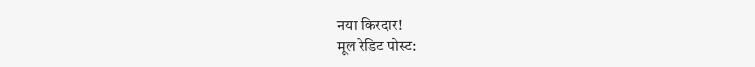नया किरदार!
मूल रेडिट पोस्ट: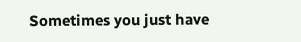Sometimes you just have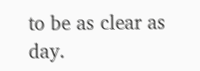to be as clear as day.